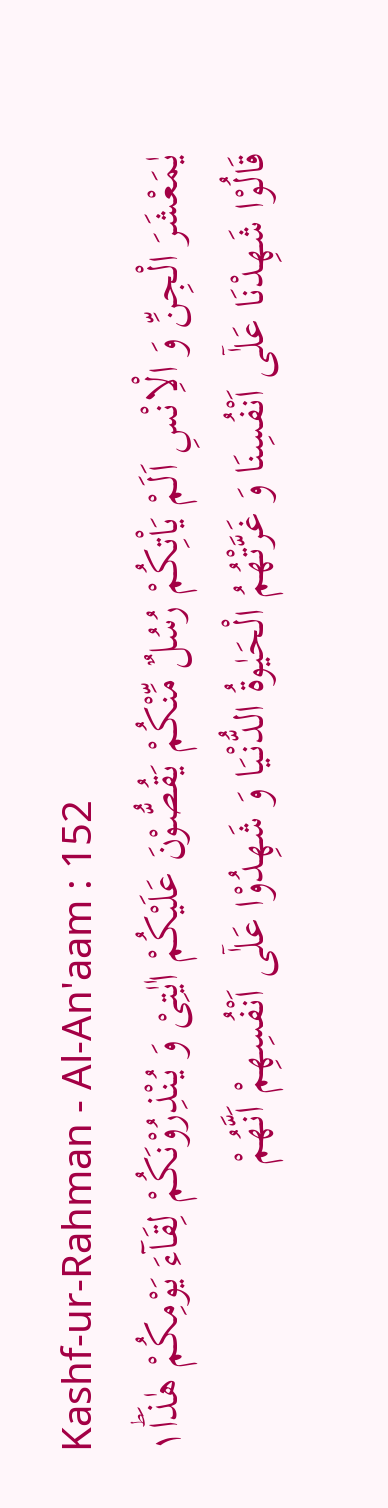Kashf-ur-Rahman - Al-An'aam : 152
یٰمَعْشَرَ الْجِنِّ وَ الْاِنْسِ اَلَمْ یَاْتِكُمْ رُسُلٌ مِّنْكُمْ یَقُصُّوْنَ عَلَیْكُمْ اٰیٰتِیْ وَ یُنْذِرُوْنَكُمْ لِقَآءَ یَوْمِكُمْ هٰذَا١ؕ قَالُوْا شَهِدْنَا عَلٰۤى اَنْفُسِنَا وَ غَرَّتْهُمُ الْحَیٰوةُ الدُّنْیَا وَ شَهِدُوْا عَلٰۤى اَنْفُسِهِمْ اَنَّهُمْ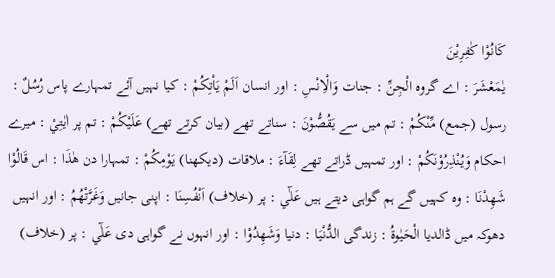كَانُوْا كٰفِرِیْنَ
يٰمَعْشَرَ : اے گروہ الْجِنِّ : جنات وَالْاِنْسِ : اور انسان اَلَمْ يَاْتِكُمْ : کیا نہیں آئے تمہارے پاس رُسُلٌ : رسول (جمع) مِّنْكُمْ : تم میں سے يَقُصُّوْنَ : سناتے تھے (بیان کرتے تھے) عَلَيْكُمْ : تم پر اٰيٰتِيْ : میرے احکام وَيُنْذِرُوْنَكُمْ : اور تمہیں ڈراتے تھے لِقَآءَ : ملاقات (دیکھنا) يَوْمِكُمْ : تمہارا دن ھٰذَا : اس قَالُوْا شَهِدْنَا : وہ کہیں گے ہم گواہی دیتے ہیں عَلٰٓي : پر (خلاف) اَنْفُسِنَا : اپنی جانیں وَغَرَّتْهُمُ : اور انہیں دھوکہ میں ڈالدیا الْحَيٰوةُ : زندگی الدُّنْيَا : دنیا وَشَهِدُوْا : اور انہوں نے گواہی دی عَلٰٓي : پر (خلاف)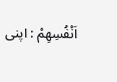اَنْفُسِهِمْ : اپنی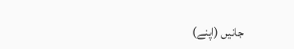جانیں (اپنے)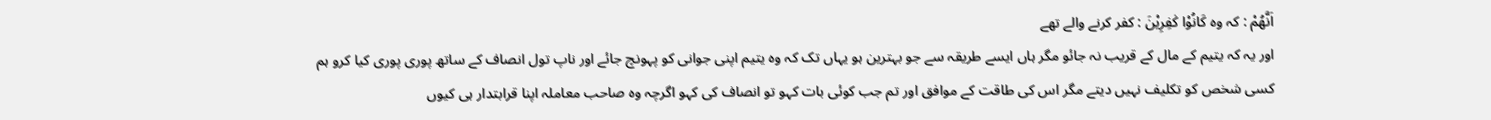اَنَّهُمْ : کہ وہ كَانُوْا كٰفِرِيْنَ : کفر کرنے والے تھے
اور یہ کہ یتیم کے مال کے قریب نہ جائو مگر ہاں ایسے طریقہ سے جو بہترین ہو یہاں تک کہ وہ یتیم اپنی جوانی کو پہونچ جائے اور ناپ تول انصاف کے ساتھ پوری پوری کیا کرو ہم کسی شخص کو تکلیف نہیں دیتے مگر اس کی طاقت کے موافق اور تم جب کوئی بات کہو تو انصاف کی کہو اگرچہ وہ صاحب معاملہ اپنا قرابتدار ہی کیوں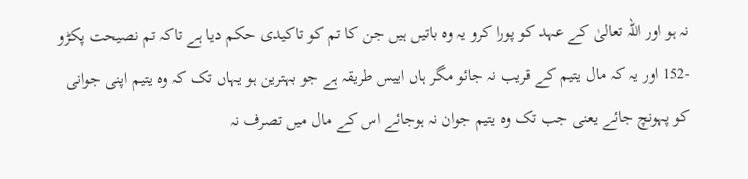نہ ہو اور اللہ تعالیٰ کے عہد کو پورا کرو یہ وہ باتیں ہیں جن کا تم کو تاکیدی حکم دیا ہے تاکہ تم نصیحت پکڑو
-152 اور یہ کہ مال یتیم کے قریب نہ جائو مگر ہاں اییس طریقہ ہے جو بہترین ہو یہاں تک کہ وہ یتیم اپنی جوانی کو پہونچ جائے یعنی جب تک وہ یتیم جوان نہ ہوجائے اس کے مال میں تصرف نہ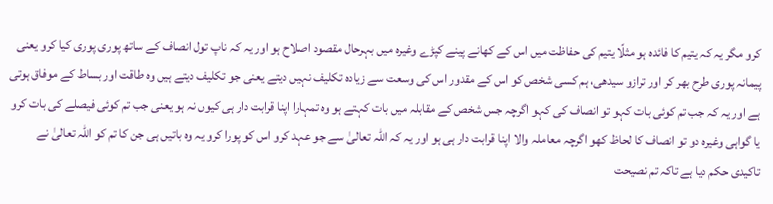کرو مگر یہ کہ یتیم کا فائدہ ہو مثلًا یتیم کی حفاظت میں اس کے کھانے پینے کپڑے وغیرہ میں بہرحال مقصود اصلاح ہو اور یہ کہ ناپ تول انصاف کے ساتھ پوری پوری کیا کرو یعنی پیمانہ پوری طرح بھر کر اور ترازو سیدھی، ہم کسی شخص کو اس کے مقدور اس کی وسعت سے زیادہ تکلیف نہیں دیتے یعنی جو تکلیف دیتے ہیں وہ طاقت اور بساط کے موفاق ہوتی ہے اور یہ کہ جب تم کوئی بات کہو تو انصاف کی کہو اگرچہ جس شخص کے مقابلہ میں بات کہتے ہو وہ تمہارا اپنا قرابت دار ہی کیوں نہ ہو یعنی جب تم کوئی فیصلے کی بات کرو یا گواہی وغیرہ دو تو انصاف کا لحاظ کھو اگرچہ معاملہ والا اپنا قرابت دار ہی ہو اور یہ کہ اللہ تعالیٰ سے جو عہد کرو اس کو پورا کرو یہ وہ باتیں ہی جن کا تم کو اللہ تعالیٰ نے تاکیدی حکم دیا ہے تاکہ تم نصیحت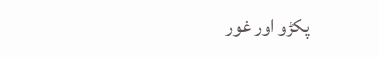پکڑو اور غور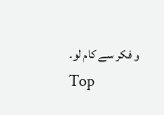و فکر سے کام لو۔
Top